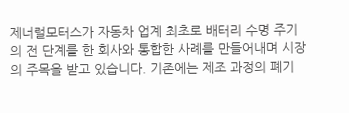제너럴모터스가 자동차 업계 최초로 배터리 수명 주기의 전 단계를 한 회사와 통합한 사례를 만들어내며 시장의 주목을 받고 있습니다. 기존에는 제조 과정의 폐기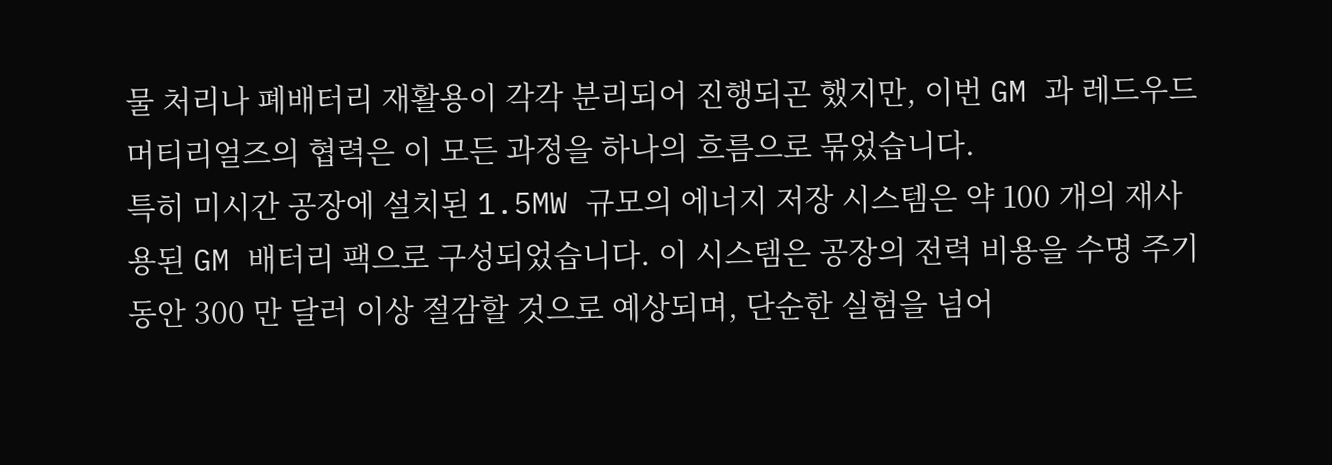물 처리나 폐배터리 재활용이 각각 분리되어 진행되곤 했지만, 이번 GM 과 레드우드 머티리얼즈의 협력은 이 모든 과정을 하나의 흐름으로 묶었습니다.
특히 미시간 공장에 설치된 1.5MW 규모의 에너지 저장 시스템은 약 100 개의 재사용된 GM 배터리 팩으로 구성되었습니다. 이 시스템은 공장의 전력 비용을 수명 주기 동안 300 만 달러 이상 절감할 것으로 예상되며, 단순한 실험을 넘어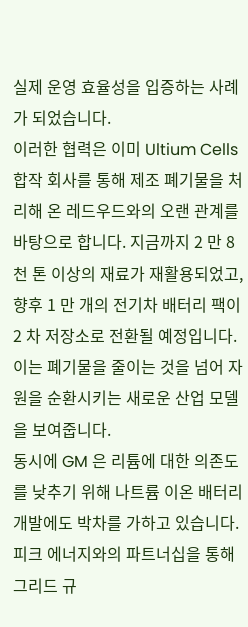실제 운영 효율성을 입증하는 사례가 되었습니다.
이러한 협력은 이미 Ultium Cells 합작 회사를 통해 제조 폐기물을 처리해 온 레드우드와의 오랜 관계를 바탕으로 합니다. 지금까지 2 만 8 천 톤 이상의 재료가 재활용되었고, 향후 1 만 개의 전기차 배터리 팩이 2 차 저장소로 전환될 예정입니다.
이는 폐기물을 줄이는 것을 넘어 자원을 순환시키는 새로운 산업 모델을 보여줍니다.
동시에 GM 은 리튬에 대한 의존도를 낮추기 위해 나트륨 이온 배터리 개발에도 박차를 가하고 있습니다. 피크 에너지와의 파트너십을 통해 그리드 규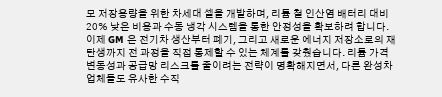모 저장용량을 위한 차세대 셀을 개발하며, 리튬 철 인산염 배터리 대비 20% 낮은 비용과 수동 냉각 시스템을 통한 안정성을 확보하려 합니다.
이제 GM 은 전기차 생산부터 폐기, 그리고 새로운 에너지 저장소로의 재탄생까지 전 과정을 직접 통제할 수 있는 체계를 갖췄습니다. 리튬 가격 변동성과 공급망 리스크를 줄이려는 전략이 명확해지면서, 다른 완성차 업체들도 유사한 수직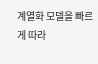계열화 모델을 빠르게 따라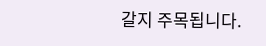갈지 주목됩니다.